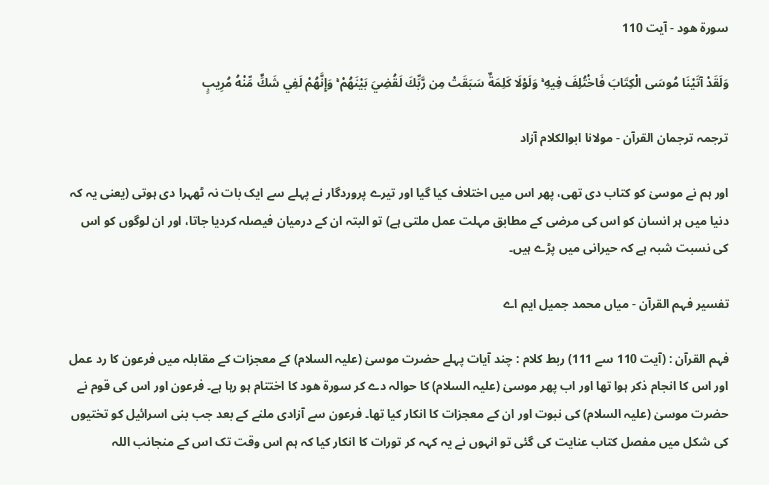سورة ھود - آیت 110

وَلَقَدْ آتَيْنَا مُوسَى الْكِتَابَ فَاخْتُلِفَ فِيهِ ۚ وَلَوْلَا كَلِمَةٌ سَبَقَتْ مِن رَّبِّكَ لَقُضِيَ بَيْنَهُمْ ۚ وَإِنَّهُمْ لَفِي شَكٍّ مِّنْهُ مُرِيبٍ

ترجمہ ترجمان القرآن - مولانا ابوالکلام آزاد

اور ہم نے موسیٰ کو کتاب دی تھی، پھر اس میں اختلاف کیا گیا اور تیرے پروردگار نے پہلے سے ایک بات نہ ٹھہرا دی ہوتی (یعنی یہ کہ دنیا میں ہر انسان کو اس کی مرضی کے مطابق مہلت عمل ملتی ہے) تو البتہ ان کے درمیان فیصلہ کردیا جاتا، اور ان لوگوں کو اس کی نسبت شبہ ہے کہ حیرانی میں پڑے ہیں۔

تفسیر فہم القرآن - میاں محمد جمیل ایم اے

فہم القرآن : (آیت 110 سے 111) ربط کلام : چند آیات پہلے حضرت موسیٰ (علیہ السلام) کے معجزات کے مقابلہ میں فرعون کا رد عمل اور اس کا انجام ذکر ہوا تھا اور اب پھر موسیٰ (علیہ السلام) کا حوالہ دے کر سورۃ ھود کا اختتام ہو رہا ہے۔ فرعون اور اس کی قوم نے حضرت موسیٰ (علیہ السلام) کی نبوت اور ان کے معجزات کا انکار کیا تھا۔ فرعون سے آزادی ملنے کے بعد جب بنی اسرائیل کو تختیوں کی شکل میں مفصل کتاب عنایت کی گئی تو انہوں نے یہ کہہ کر تورات کا انکار کیا کہ ہم اس وقت تک اس کے منجانب اللہ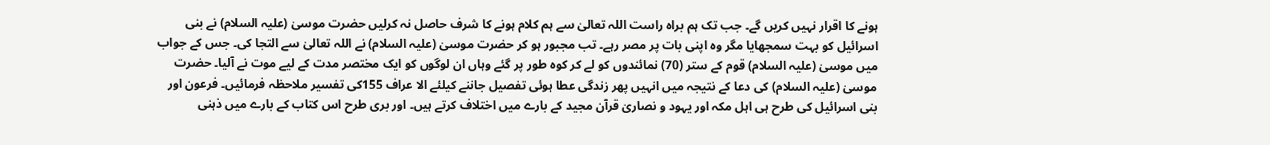ہونے کا اقرار نہیں کریں گے۔ جب تک ہم براہ راست اللہ تعالیٰ سے ہم کلام ہونے کا شرف حاصل نہ کرلیں حضرت موسیٰ (علیہ السلام) نے بنی اسرائیل کو بہت سمجھایا مگر وہ اپنی بات پر مصر رہے۔ تب مجبور ہو کر حضرت موسیٰ (علیہ السلام) نے اللہ تعالیٰ سے التجا کی۔ جس کے جواب میں موسیٰ (علیہ السلام) قوم کے ستر (70) نمائندوں کو لے کر کوہ طور پر گئے وہاں ان لوگوں کو ایک مختصر مدت کے لیے موت نے آلیا۔ حضرت موسیٰ (علیہ السلام) کی دعا کے نتیجہ میں انہیں پھر زندگی عطا ہوئی تفصیل جاننے کیلئے الا عراف 155کی تفسیر ملاحظہ فرمائیں۔ فرعون اور بنی اسرائیل کی طرح ہی اہل مکہ اور یہود و نصاریٰ قرآن مجید کے بارے میں اختلاف کرتے ہیں۔ اور بری طرح اس کتاب کے بارے میں ذہنی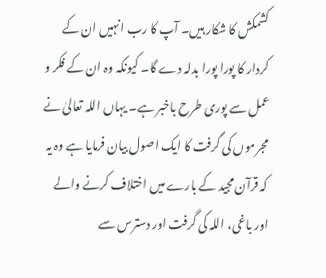کشمکش کا شکار ہیں۔ آپ کا رب انہیں ان کے کردار کا پورا پورا بدلہ دے گا۔ کیونکہ وہ ان کے فکر و عمل سے پوری طرح باخبر ہے۔ یہاں اللہ تعالیٰ نے مجرموں کی گرفت کا ایک اصول بیان فرمایا ہے وہ یہ کہ قرآن مجید کے بارے میں اختلاف کرنے والے اور باغی، اللہ کی گرفت اور دسترس سے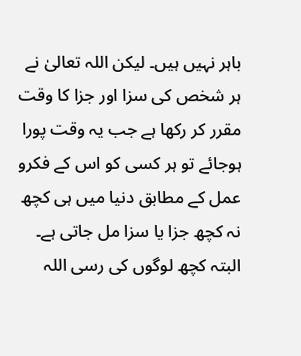باہر نہیں ہیں۔ لیکن اللہ تعالیٰ نے ہر شخص کی سزا اور جزا کا وقت مقرر کر رکھا ہے جب یہ وقت پورا ہوجائے تو ہر کسی کو اس کے فکرو عمل کے مطابق دنیا میں ہی کچھ نہ کچھ جزا یا سزا مل جاتی ہے۔ البتہ کچھ لوگوں کی رسی اللہ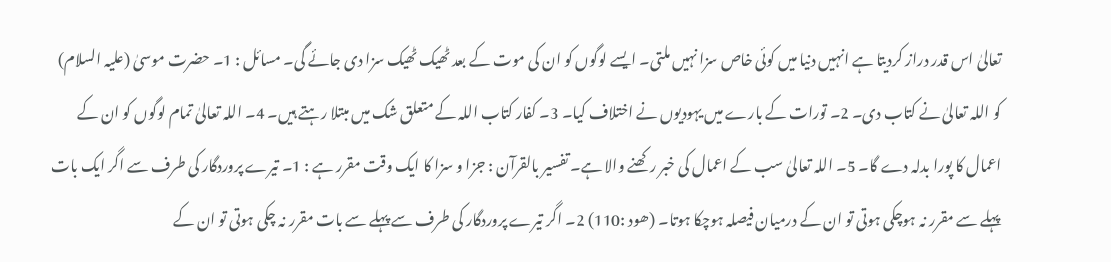تعالیٰ اس قدر دراز کردیتا ہے انہیں دنیا میں کوئی خاص سزا نہیں ملتی۔ ایسے لوگوں کو ان کی موت کے بعد ٹھیک ٹھیک سزا دی جائے گی۔ مسائل : 1۔ حضرت موسیٰ (علیہ السلام) کو اللہ تعالیٰ نے کتاب دی۔ 2۔ تورات کے بارے میں یہودیوں نے اختلاف کیا۔ 3۔ کفار کتاب اللہ کے متعلق شک میں مبتلا رہتے ہیں۔ 4۔ اللہ تعالیٰ تمام لوگوں کو ان کے اعمال کا پورا بدلہ دے گا۔ 5۔ اللہ تعالیٰ سب کے اعمال کی خبر رکھنے والا ہے۔ تفسیر بالقرآن : جزا و سزا کا ایک وقت مقرر ہے : 1۔ تیرے پروردگار کی طرف سے اگر ایک بات پہلے سے مقرر نہ ہوچکی ہوتی تو ان کے درمیان فیصلہ ہوچکا ہوتا۔ (ھود :110) 2۔ اگر تیرے پروردگار کی طرف سے پہلے سے بات مقرر نہ چکی ہوتی تو ان کے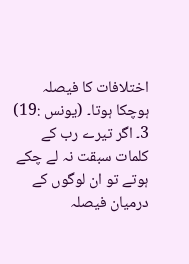اختلافات کا فیصلہ ہوچکا ہوتا۔ (یونس :19) 3۔ اگر تیرے رب کے کلمات سبقت نہ لے چکے ہوتے تو ان لوگوں کے درمیان فیصلہ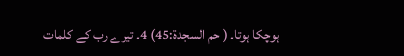ہوچکا ہوتا۔ ( حم السجدۃ:45) 4۔ تیرے رب کے کلمات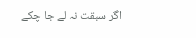اگر سبقت نہ لے جا چکے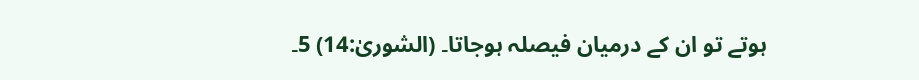ہوتے تو ان کے درمیان فیصلہ ہوجاتا۔ (الشوریٰ:14) 5۔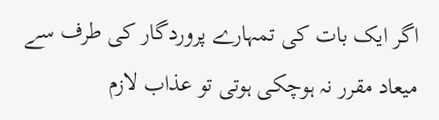اگر ایک بات کی تمہارے پروردگار کی طرف سے میعاد مقرر نہ ہوچکی ہوتی تو عذاب لازم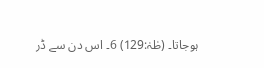ہوجاتا۔ (طٰہٰ:129) 6۔ اس دن سے ڈر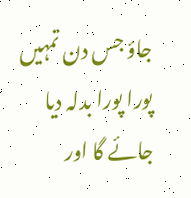جاؤ جس دن تمہیں پورا پورا بدلہ دیا جائے گا اور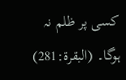کسی پر ظلم نہ ہوگا۔ (البقرۃ:281)